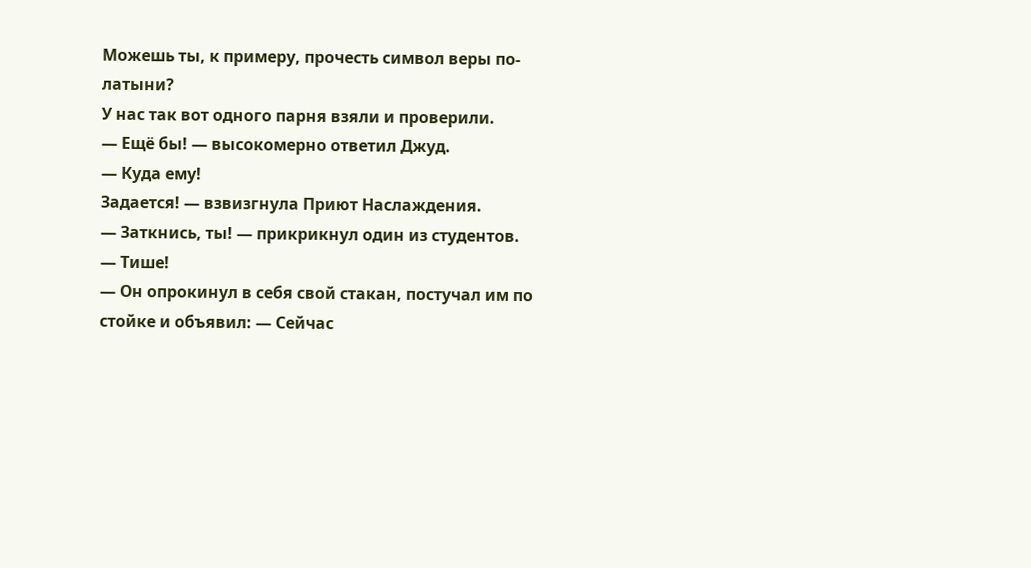Можешь ты, к примеру, прочесть символ веры по-латыни?
У нас так вот одного парня взяли и проверили.
— Ещё бы! — высокомерно ответил Джуд.
— Куда ему!
Задается! — взвизгнула Приют Наслаждения.
— Заткнись, ты! — прикрикнул один из студентов.
— Тише!
— Он опрокинул в себя свой стакан, постучал им по стойке и объявил: — Сейчас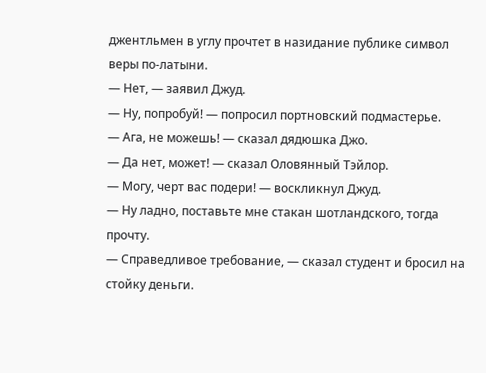джентльмен в углу прочтет в назидание публике символ веры по-латыни.
— Нет, — заявил Джуд.
— Ну, попробуй! — попросил портновский подмастерье.
— Ага, не можешь! — сказал дядюшка Джо.
— Да нет, может! — сказал Оловянный Тэйлор.
— Могу, черт вас подери! — воскликнул Джуд.
— Ну ладно, поставьте мне стакан шотландского, тогда прочту.
— Справедливое требование, — сказал студент и бросил на стойку деньги.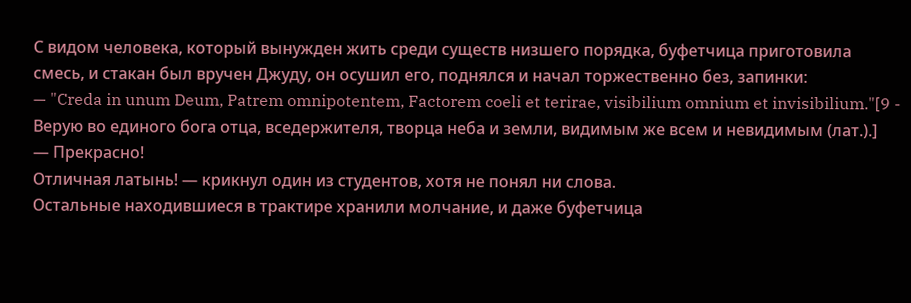С видом человека, который вынужден жить среди существ низшего порядка, буфетчица приготовила смесь, и стакан был вручен Джуду, он осушил его, поднялся и начал торжественно без, запинки:
— "Creda in unum Deum, Patrem omnipotentem, Factorem coeli et terirae, visibilium omnium et invisibilium."[9 - Верую во единого бога отца, вседержителя, творца неба и земли, видимым же всем и невидимым (лат.).]
— Прекрасно!
Отличная латынь! — крикнул один из студентов, хотя не понял ни слова.
Остальные находившиеся в трактире хранили молчание, и даже буфетчица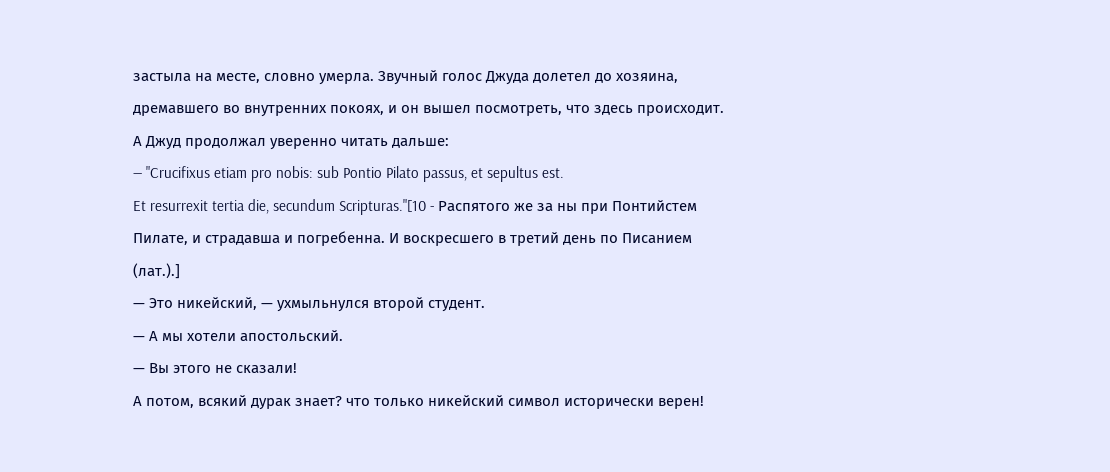застыла на месте, словно умерла. Звучный голос Джуда долетел до хозяина, дремавшего во внутренних покоях, и он вышел посмотреть, что здесь происходит.
А Джуд продолжал уверенно читать дальше:
— "Crucifixus etiam pro nobis: sub Pontio Pilato passus, et sepultus est.
Et resurrexit tertia die, secundum Scripturas."[10 - Распятого же за ны при Понтийстем Пилате, и страдавша и погребенна. И воскресшего в третий день по Писанием (лат.).]
— Это никейский, — ухмыльнулся второй студент.
— А мы хотели апостольский.
— Вы этого не сказали!
А потом, всякий дурак знает? что только никейский символ исторически верен!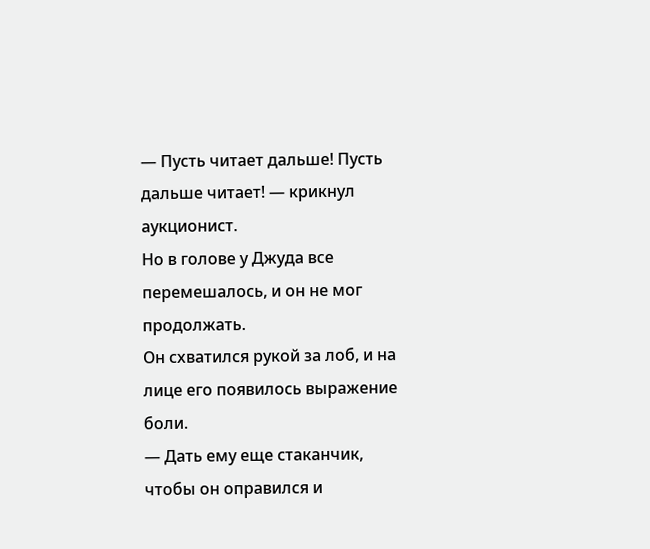— Пусть читает дальше! Пусть дальше читает! — крикнул аукционист.
Но в голове у Джуда все перемешалось, и он не мог продолжать.
Он схватился рукой за лоб, и на лице его появилось выражение боли.
— Дать ему еще стаканчик, чтобы он оправился и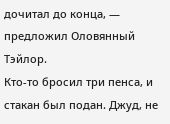дочитал до конца, — предложил Оловянный Тэйлор.
Кто-то бросил три пенса, и стакан был подан. Джуд, не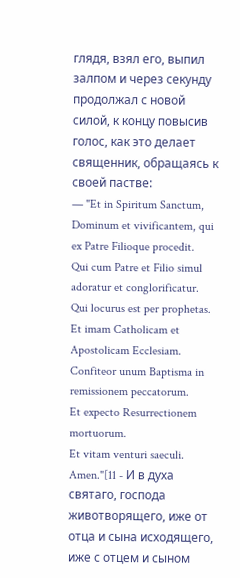глядя, взял его, выпил залпом и через секунду продолжал с новой силой, к концу повысив голос, как это делает священник, обращаясь к своей пастве:
— "Et in Spiritum Sanctum, Dominum et vivificantem, qui ex Patre Filioque procedit.
Qui cum Patre et Filio simul adoratur et conglorificatur.
Qui locurus est per prophetas.
Et imam Catholicam et Apostolicam Ecclesiam.
Confiteor unum Baptisma in remissionem peccatorum.
Et expecto Resurrectionem mortuorum.
Et vitam venturi saeculi.
Amen."[11 - И в духа святаго, господа животворящего, иже от отца и сына исходящего, иже с отцем и сыном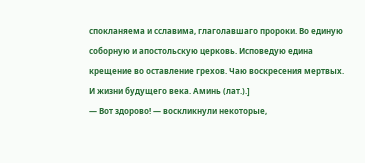спокланяема и сславима, глаголавшаго пророки. Во единую соборную и апостольскую церковь. Исповедую едина крещение во оставление грехов. Чаю воскресения мертвых. И жизни будущего века. Аминь (лат.).]
— Вот здорово! — воскликнули некоторые,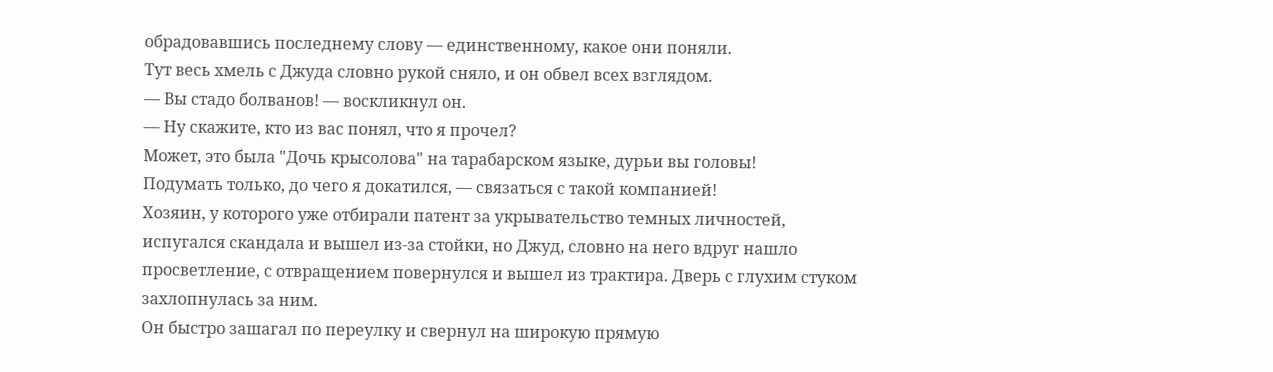обрадовавшись последнему слову — единственному, какое они поняли.
Тут весь хмель с Джуда словно рукой сняло, и он обвел всех взглядом.
— Вы стадо болванов! — воскликнул он.
— Ну скажите, кто из вас понял, что я прочел?
Может, это была "Дочь крысолова" на тарабарском языке, дурьи вы головы!
Подумать только, до чего я докатился, — связаться с такой компанией!
Хозяин, у которого уже отбирали патент за укрывательство темных личностей, испугался скандала и вышел из-за стойки, но Джуд, словно на него вдруг нашло просветление, с отвращением повернулся и вышел из трактира. Дверь с глухим стуком захлопнулась за ним.
Он быстро зашагал по переулку и свернул на широкую прямую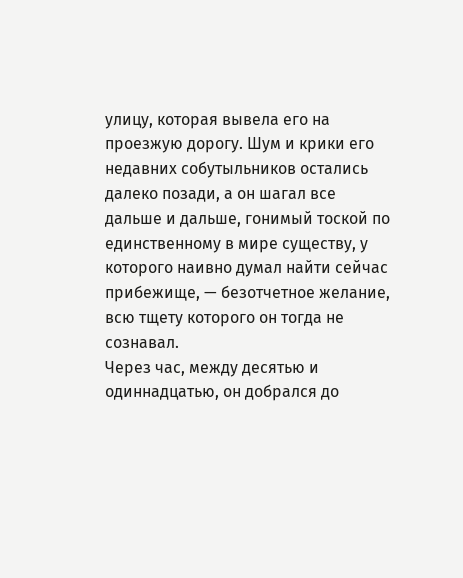улицу, которая вывела его на проезжую дорогу. Шум и крики его недавних собутыльников остались далеко позади, а он шагал все дальше и дальше, гонимый тоской по единственному в мире существу, у которого наивно думал найти сейчас прибежище, — безотчетное желание, всю тщету которого он тогда не сознавал.
Через час, между десятью и одиннадцатью, он добрался до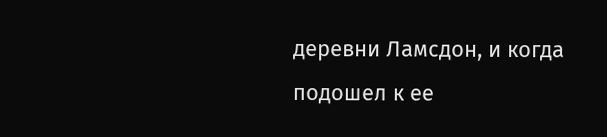деревни Ламсдон, и когда подошел к ее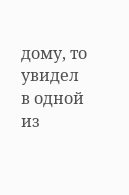дому, то увидел в одной из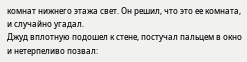комнат нижнего этажа свет. Он решил, что это ее комната, и случайно угадал.
Джуд вплотную подошел к стене, постучал пальцем в окно и нетерпеливо позвал: